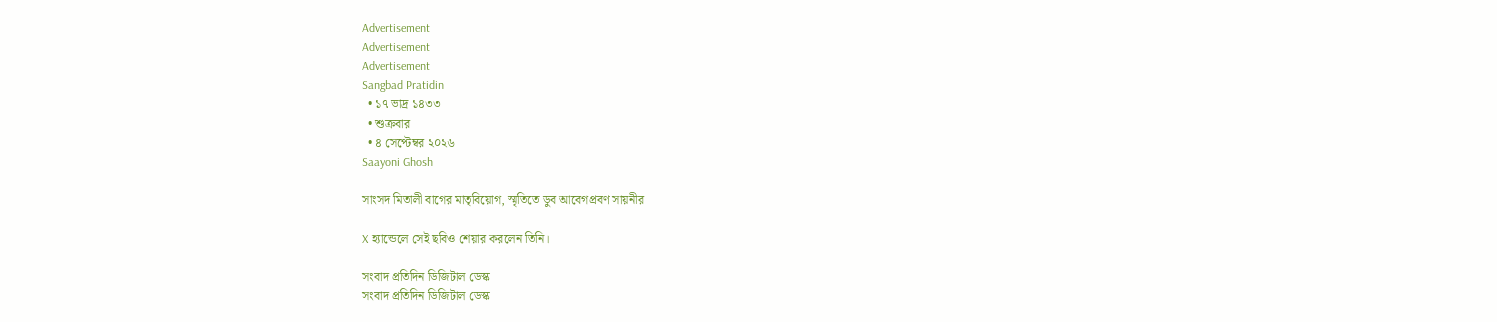Advertisement
Advertisement
Advertisement
Sangbad Pratidin
  • ১৭ ভাদ্র ১৪৩৩
  • শুক্রবার
  • ৪ সেপ্টেম্বর ২০২৬
Saayoni Ghosh

সাংসদ মিতালী বাগের মাতৃবিয়োগ, স্মৃতিতে ডুব আবেগপ্রবণ সায়নীর

X হ্যান্ডেলে সেই ছবিও শেয়ার করলেন তিনি।

সংবাদ প্রতিদিন ডিজিটাল ডেস্ক
সংবাদ প্রতিদিন ডিজিটাল ডেস্ক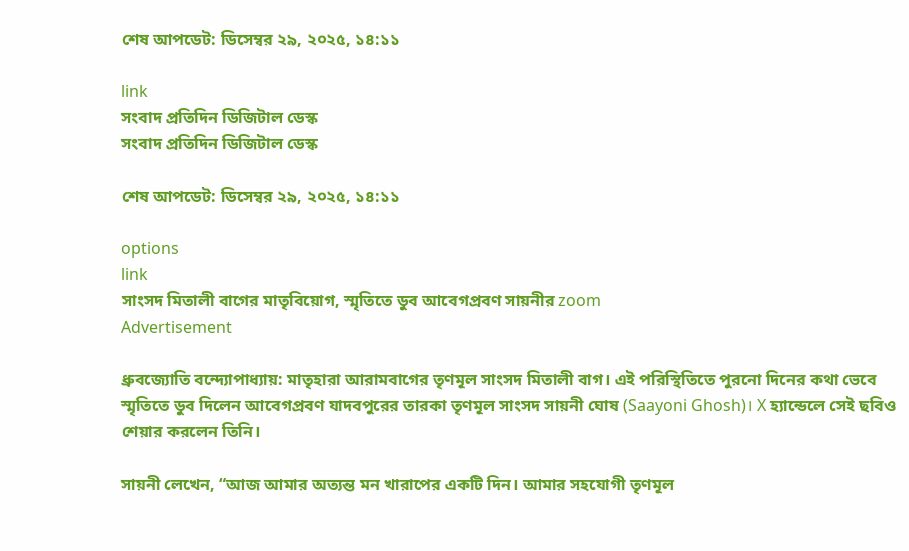শেষ আপডেট: ডিসেম্বর ২৯, ২০২৫, ১৪:১১

link
সংবাদ প্রতিদিন ডিজিটাল ডেস্ক
সংবাদ প্রতিদিন ডিজিটাল ডেস্ক

শেষ আপডেট: ডিসেম্বর ২৯, ২০২৫, ১৪:১১

options
link
সাংসদ মিতালী বাগের মাতৃবিয়োগ, স্মৃতিতে ডুব আবেগপ্রবণ সায়নীর zoom
Advertisement

ধ্রুবজ্যোতি বন্দ্যোপাধ্যায়: মাতৃহারা আরামবাগের তৃণমূল সাংসদ মিতালী বাগ। এই পরিস্থিতিতে পুরনো দিনের কথা ভেবে স্মৃতিতে ডুব দিলেন আবেগপ্রবণ যাদবপুরের তারকা তৃণমূল সাংসদ সায়নী ঘোষ (Saayoni Ghosh)। X হ্যান্ডেলে সেই ছবিও শেয়ার করলেন তিনি।

সায়নী লেখেন, “আজ আমার অত্যন্ত মন খারাপের একটি দিন। আমার সহযোগী তৃণমূল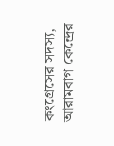কংগ্রেসের সদস্য, আরামবাগ কেন্দ্রের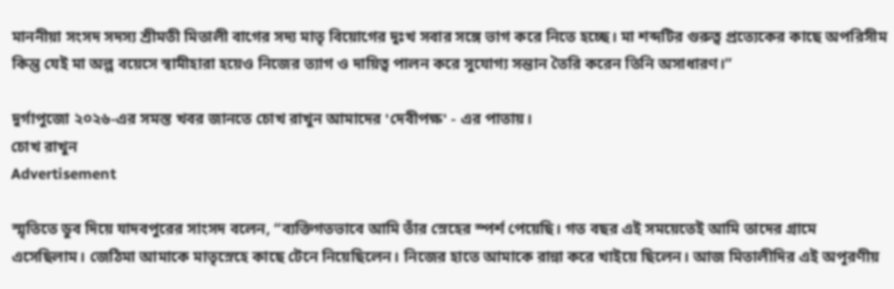মাননীয়া সংসদ সদস্য শ্রীমতী মিতালী বাগের সদ্য মাতৃ বিয়োগের দুঃখ সবার সঙ্গে ভাগ করে নিতে হচ্ছে। মা শব্দটির গুরুত্ব প্রত্যেকের কাছে অপরিসীম কিন্তু যেই মা অল্প বয়েসে স্বামীহারা হয়েও নিজের ত্যাগ ও দায়িত্ব পালন করে সুযোগ্য সন্তান তৈরি করেন তিনি অসাধারণ।”

দুর্গাপুজো ২০২৬-এর সমস্ত খবর জানতে চোখ রাখুন আমাদের 'দেবীপক্ষ' - এর পাতায়।
চোখ রাখুন
Advertisement

স্মৃতিতে ডুব দিয়ে যাদবপুরের সাংসদ বলেন, “ব্যক্তিগতভাবে আমি তাঁর স্নেহের স্পর্শ পেয়েছি। গত বছর এই সময়েতেই আমি তাদের গ্রামে এসেছিলাম। জেঠিমা আমাকে মাতৃস্নেহে কাছে টেনে নিয়েছিলেন। নিজের হাতে আমাকে রান্না করে খাইয়ে ছিলেন। আজ মিতালীদির এই অপূরণীয়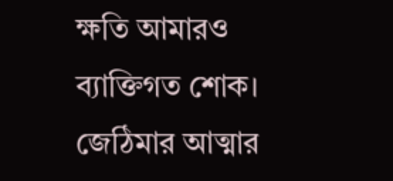ক্ষতি আমারও ব্যাক্তিগত শোক। জেঠিমার আত্মার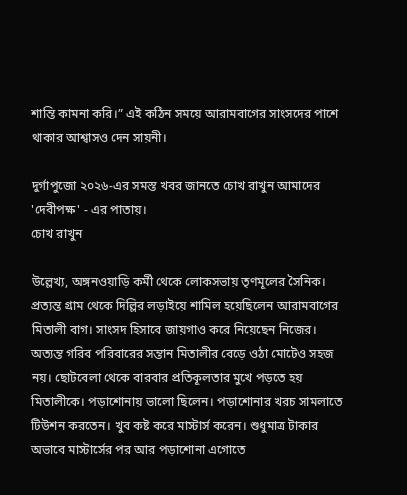শান্তি কামনা করি।” এই কঠিন সময়ে আরামবাগের সাংসদের পাশে থাকার আশ্বাসও দেন সায়নী।

দুর্গাপুজো ২০২৬-এর সমস্ত খবর জানতে চোখ রাখুন আমাদের 'দেবীপক্ষ' - এর পাতায়।
চোখ রাখুন

উল্লেখ্য, অঙ্গনওয়াড়ি কর্মী থেকে লোকসভায় তৃণমূলের সৈনিক। প্রত্যন্ত গ্রাম থেকে দিল্লির লড়াইয়ে শামিল হয়েছিলেন আরামবাগের মিতালী বাগ। সাংসদ হিসাবে জায়গাও করে নিয়েছেন নিজের। অত্যন্ত গরিব পরিবারের সন্তান মিতালীর বেড়ে ওঠা মোটেও সহজ নয়। ছোটবেলা থেকে বারবার প্রতিকূলতার মুখে পড়তে হয় মিতালীকে। পড়াশোনায় ভালো ছিলেন। পড়াশোনার খরচ সামলাতে টিউশন করতেন। খুব কষ্ট করে মাস্টার্স করেন। শুধুমাত্র টাকার অভাবে মাস্টার্সের পর আর পড়াশোনা এগোতে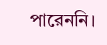পারেননি।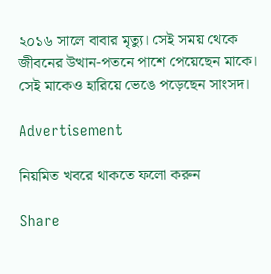২০১৬ সালে বাবার মৃত্যু। সেই সময় থেকে জীবনের উত্থান-পতনে পাশে পেয়েছেন মাকে। সেই মাকেও হারিয়ে ভেঙে পড়েছেন সাংসদ।

Advertisement

নিয়মিত খবরে থাকতে ফলো করুন

Share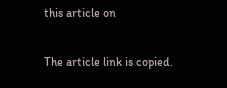this article on

The article link is copied.